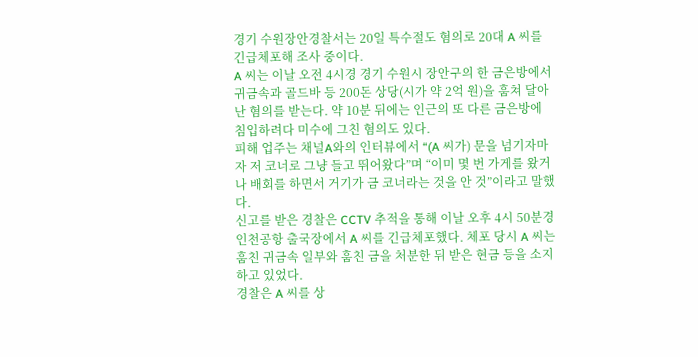경기 수원장안경찰서는 20일 특수절도 혐의로 20대 A 씨를 긴급체포해 조사 중이다.
A 씨는 이날 오전 4시경 경기 수원시 장안구의 한 금은방에서 귀금속과 골드바 등 200돈 상당(시가 약 2억 원)을 훔쳐 달아난 혐의를 받는다. 약 10분 뒤에는 인근의 또 다른 금은방에 침입하려다 미수에 그친 혐의도 있다.
피해 업주는 채널A와의 인터뷰에서 “(A 씨가) 문을 넘기자마자 저 코너로 그냥 들고 뛰어왔다”며 “이미 몇 번 가게를 왔거나 배회를 하면서 거기가 금 코너라는 것을 안 것”이라고 말했다.
신고를 받은 경찰은 CCTV 추적을 통해 이날 오후 4시 50분경 인천공항 출국장에서 A 씨를 긴급체포했다. 체포 당시 A 씨는 훔친 귀금속 일부와 훔친 금을 처분한 뒤 받은 현금 등을 소지하고 있었다.
경찰은 A 씨를 상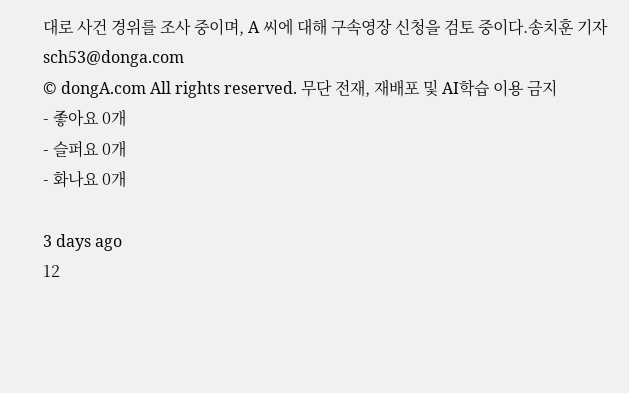대로 사건 경위를 조사 중이며, A 씨에 대해 구속영장 신청을 검토 중이다.송치훈 기자 sch53@donga.com
© dongA.com All rights reserved. 무단 전재, 재배포 및 AI학습 이용 금지
- 좋아요 0개
- 슬퍼요 0개
- 화나요 0개

3 days ago
12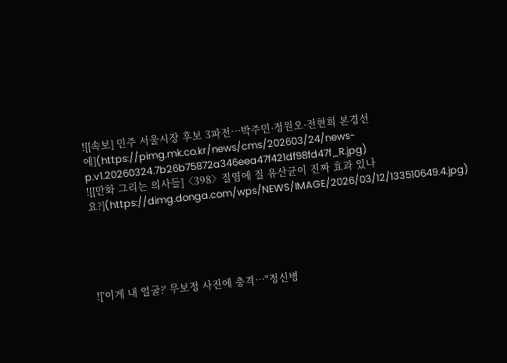![[속보] 민주 서울시장 후보 3파전…박주민·정원오·전현희 본경선에](https://pimg.mk.co.kr/news/cms/202603/24/news-p.v1.20260324.7b26b75872a346eea47f421df98fd47f_R.jpg)
![[만화 그리는 의사들]〈398〉질염에 질 유산균이 진짜 효과 있나요?](https://dimg.donga.com/wps/NEWS/IMAGE/2026/03/12/133510649.4.jpg)





!['이게 내 얼굴?' 무보정 사진에 충격…"정신병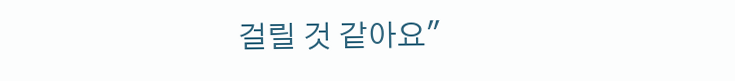걸릴 것 같아요"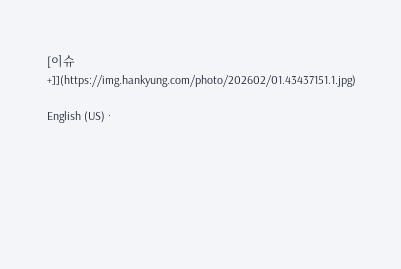[이슈+]](https://img.hankyung.com/photo/202602/01.43437151.1.jpg)

English (US) ·